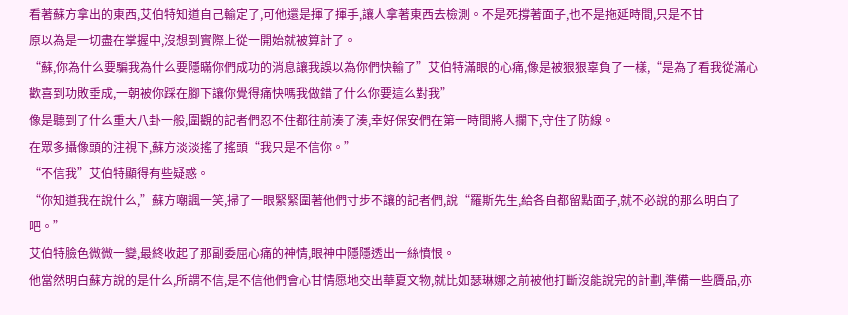看著蘇方拿出的東西,艾伯特知道自己輸定了,可他還是揮了揮手,讓人拿著東西去檢測。不是死撐著面子,也不是拖延時間,只是不甘
原以為是一切盡在掌握中,沒想到實際上從一開始就被算計了。
“蘇,你為什么要騙我為什么要隱瞞你們成功的消息讓我誤以為你們快輸了”艾伯特滿眼的心痛,像是被狠狠辜負了一樣,“是為了看我從滿心歡喜到功敗垂成,一朝被你踩在腳下讓你覺得痛快嗎我做錯了什么你要這么對我”
像是聽到了什么重大八卦一般,圍觀的記者們忍不住都往前湊了湊,幸好保安們在第一時間將人攔下,守住了防線。
在眾多攝像頭的注視下,蘇方淡淡搖了搖頭“我只是不信你。”
“不信我”艾伯特顯得有些疑惑。
“你知道我在說什么,”蘇方嘲諷一笑,掃了一眼緊緊圍著他們寸步不讓的記者們,說“羅斯先生,給各自都留點面子,就不必說的那么明白了吧。”
艾伯特臉色微微一變,最終收起了那副委屈心痛的神情,眼神中隱隱透出一絲憤恨。
他當然明白蘇方說的是什么,所謂不信,是不信他們會心甘情愿地交出華夏文物,就比如瑟琳娜之前被他打斷沒能說完的計劃,準備一些贗品,亦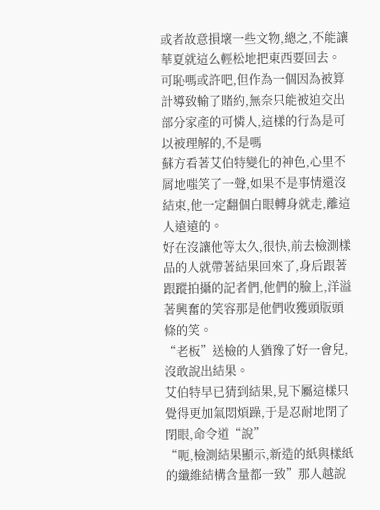或者故意損壞一些文物,總之,不能讓華夏就這么輕松地把東西要回去。
可恥嗎或許吧,但作為一個因為被算計導致輸了賭約,無奈只能被迫交出部分家產的可憐人,這樣的行為是可以被理解的,不是嗎
蘇方看著艾伯特變化的神色,心里不屑地嗤笑了一聲,如果不是事情還沒結束,他一定翻個白眼轉身就走,離這人遠遠的。
好在沒讓他等太久,很快,前去檢測樣品的人就帶著結果回來了,身后跟著跟蹤拍攝的記者們,他們的臉上,洋溢著興奮的笑容那是他們收獲頭版頭條的笑。
“老板”送檢的人猶豫了好一會兒,沒敢說出結果。
艾伯特早已猜到結果,見下屬這樣只覺得更加氣悶煩躁,于是忍耐地閉了閉眼,命令道“說”
“呃,檢測結果顯示,新造的紙與樣紙的纖維結構含量都一致”那人越說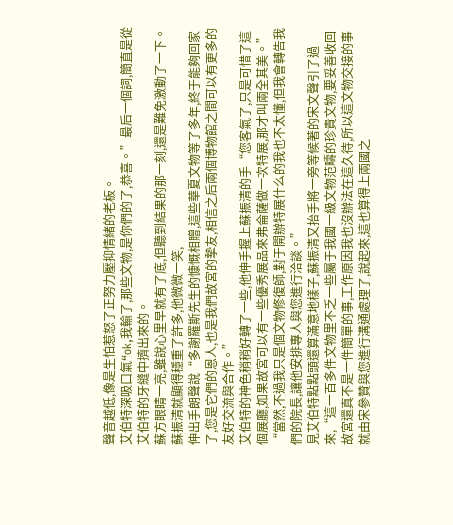聲音越低,像是生怕惹怒了正努力壓抑情緒的老板。
艾伯特深吸口氣“ok,我輸了,那些文物,是你們的了,恭喜。”最后一個詞,簡直是從艾伯特的牙縫中擠出來的。
蘇方眼睛一亮,雖說心里早就有了底,但聽到結果的那一刻,還是難免激動了一下。
蘇振清就顯得穩重了許多,他微微一笑,
伸出手朗聲說“多謝羅斯先生的慷慨相贈,這些華夏文物等了多年,終于能夠回家了,您是它們的恩人,也是我們故宮的摯友,相信之后兩個博物館之間可以有更多的友好交流與合作。”
艾伯特的神色稍稍好轉了一些,他伸手握上蘇振清的手“您客氣了,只是可惜了這個展廳,如果故宮可以有一些優秀展品來弗侖薩做一次特展,那才叫兩全其美。”
“當然,不過我只是個文物修復師,對于開辦特展什么的我也不太懂,但我會轉告我們的院長,讓他安排專人與您進行洽談。”
見艾伯特點點頭還算滿意地樣子,蘇振清又抬手將一旁等候著的宋文聲引了過來,“這一百多件文物里不乏一些屬于我國一級文物范疇的珍貴文物,要妥善收回故宮還真不是一件簡單的事,工作原因我也沒辦法在這久待,所以這文物交接的事就由宋參贊與您進行溝通處理了,說起來,這也算得上兩國之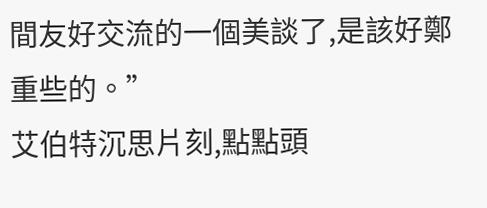間友好交流的一個美談了,是該好鄭重些的。”
艾伯特沉思片刻,點點頭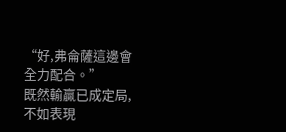“好,弗侖薩這邊會全力配合。”
既然輸贏已成定局,不如表現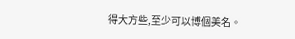得大方些,至少可以博個美名。